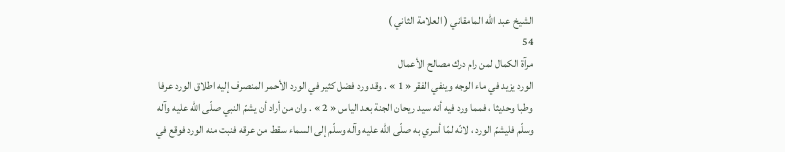الشيخ عبد الله المامقاني ( العلامة الثاني )
54
مرآة الكمال لمن رام درك مصالح الأعمال
الورد يزيد في ماء الوجه وينفي الفقر « 1 » . وقد ورد فضل كثير في الورد الأحمر المنصرف إليه اطلاق الورد عرفا وطبا وحديثا ، فمما ورد فيه أنه سيد ريحان الجنة بعد الياس « 2 » . وان من أراد أن يشمّ النبي صلّى اللّه عليه وآله وسلّم فليشمّ الورد ، لانّه لمّا أسري به صلّى اللّه عليه وآله وسلّم إلى السماء سقط من عرقه فنبت منه الورد فوقع في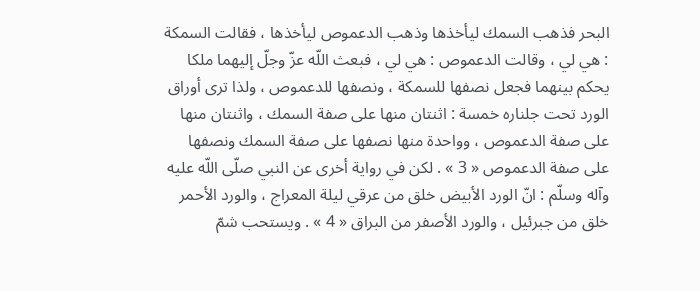البحر فذهب السمك ليأخذها وذهب الدعموص ليأخذها ، فقالت السمكة : هي لي ، وقالت الدعموص : هي لي ، فبعث اللّه عزّ وجلّ إليهما ملكا يحكم بينهما فجعل نصفها للسمكة ، ونصفها للدعموص ، ولذا ترى أوراق الورد تحت جلناره خمسة : اثنتان منها على صفة السمك ، واثنتان منها على صفة الدعموص ، وواحدة منها نصفها على صفة السمك ونصفها على صفة الدعموص « 3 » . لكن في رواية أخرى عن النبي صلّى اللّه عليه وآله وسلّم : انّ الورد الأبيض خلق من عرقي ليلة المعراج ، والورد الأحمر خلق من جبرئيل ، والورد الأصفر من البراق « 4 » . ويستحب شمّ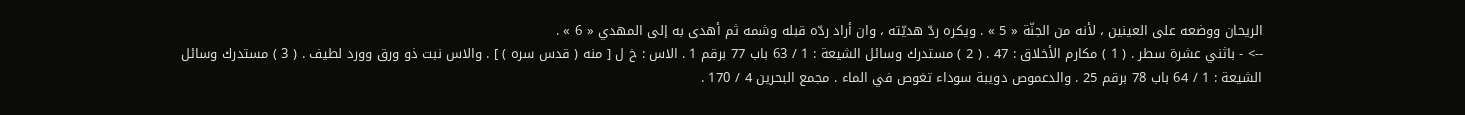الريحان ووضعه على العينين ، لأنه من الجنّة « 5 » . ويكره ردّ هديّته ، وان أراد ردّه قبله وشمه ثم أهدى به إلى المهدي « 6 » .
--> - باثني عشرة سطر . ( 1 ) مكارم الأخلاق : 47 . ( 2 ) مستدرك وسائل الشيعة : 1 / 63 باب 77 برقم 1 . الاس : خ ل [ منه ( قدس سره ) ] . والاس نبت ذو ورق وورد لطيف . ( 3 ) مستدرك وسائل الشيعة : 1 / 64 باب 78 برقم 25 . والدعموص دويبة سوداء تغوص في الماء . مجمع البحرين 4 / 170 .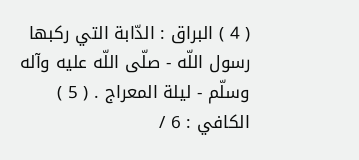( 4 ) البراق : الدّابة التي ركبها رسول اللّه - صلّى اللّه عليه وآله وسلّم - ليلة المعراج . ( 5 ) الكافي : 6 /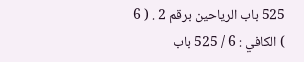525 باب الرياحين برقم 2 . ( 6 ) الكافي : 6 / 525 باب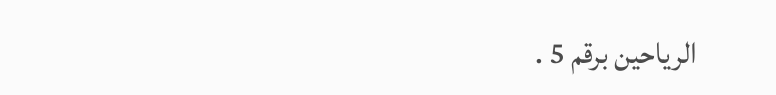الرياحين برقم 5 .